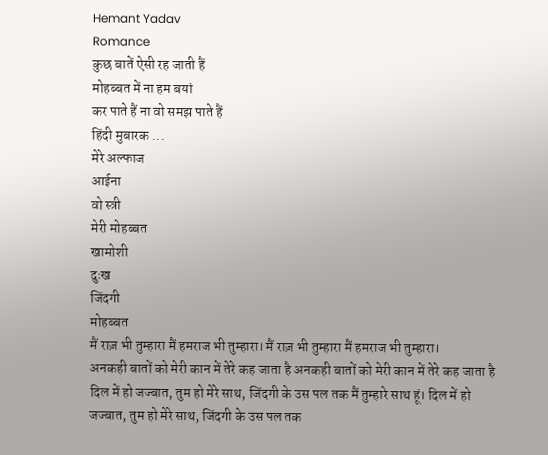Hemant Yadav
Romance
कुछ बातें ऐसी रह जाती हैं
मोहब्बत में ना हम बयां
कर पाते हैं ना वो समझ पाते हैं
हिंदी मुबारक ...
मेरे अल्फाज
आईना
वो स्त्री
मेरी मोहब्बत
खामोशी
दुःख
जिंदगी
मोहब्बत
मैं राज़ भी तुम्हारा मैं हमराज भी तुम्हारा। मैं राज़ भी तुम्हारा मैं हमराज भी तुम्हारा।
अनकही बातों को मेरी कान में तेरे कह जाता है अनकही बातों को मेरी कान में तेरे कह जाता है
दिल में हो जज्बात, तुम हो मेरे साथ, जिंदगी के उस पल तक मैं तुम्हारे साथ हूं। दिल में हो जज्बात, तुम हो मेरे साथ, जिंदगी के उस पल तक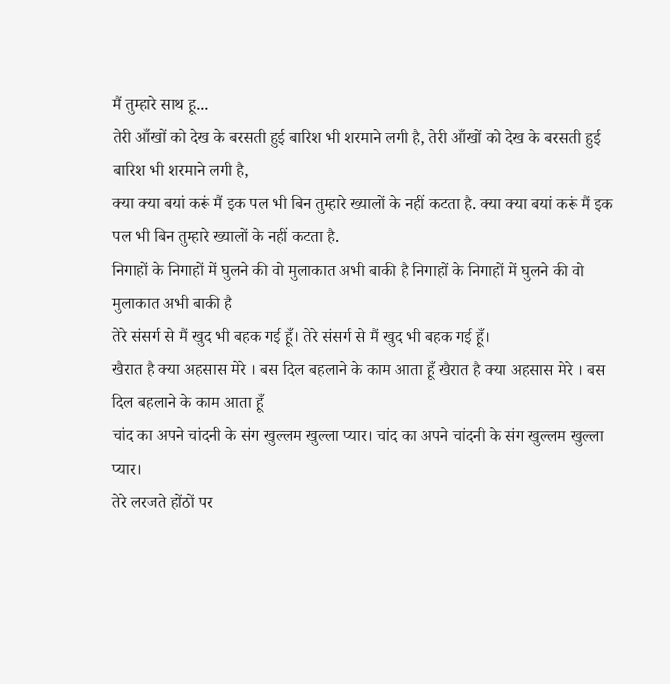मैं तुम्हारे साथ हू...
तेरी आँखों को देख के बरसती हुई बारिश भी शरमाने लगी है, तेरी आँखों को देख के बरसती हुई बारिश भी शरमाने लगी है,
क्या क्या बयां करूं मैं इक पल भी बिन तुम्हारे ख्यालों के नहीं कटता है. क्या क्या बयां करूं मैं इक पल भी बिन तुम्हारे ख्यालों के नहीं कटता है.
निगाहों के निगाहों में घुलने की वो मुलाकात अभी बाकी है निगाहों के निगाहों में घुलने की वो मुलाकात अभी बाकी है
तेरे संसर्ग से मैं खुद भी बहक गई हूँ। तेरे संसर्ग से मैं खुद भी बहक गई हूँ।
खैरात है क्या अहसास मेरे । बस दिल बहलाने के काम आता हूँ खैरात है क्या अहसास मेरे । बस दिल बहलाने के काम आता हूँ
चांद का अपने चांदनी के संग खुल्लम खुल्ला प्यार। चांद का अपने चांदनी के संग खुल्लम खुल्ला प्यार।
तेरे लरजते होंठों पर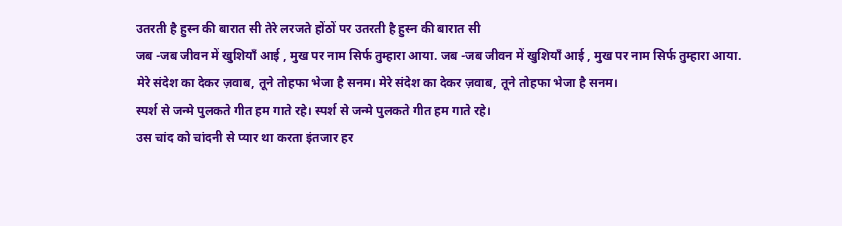उतरती है हुस्न की बारात सी तेरे लरजते होंठों पर उतरती है हुस्न की बारात सी
जब -जब जीवन में खुशियाँ आई , मुख पर नाम सिर्फ तुम्हारा आया. जब -जब जीवन में खुशियाँ आई , मुख पर नाम सिर्फ तुम्हारा आया.
मेरे संदेश का देकर ज़वाब, तूने तोहफा भेजा है सनम। मेरे संदेश का देकर ज़वाब, तूने तोहफा भेजा है सनम।
स्पर्श से जन्मे पुलकते गीत हम गाते रहे। स्पर्श से जन्मे पुलकते गीत हम गाते रहे।
उस चांद को चांदनी से प्यार था करता इंतजार हर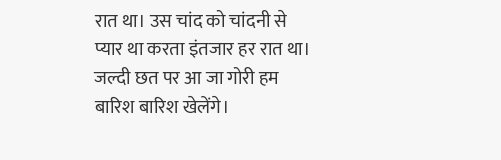रात था। उस चांद को चांदनी से प्यार था करता इंतजार हर रात था।
जल्दी छत पर आ जा गोरी हम बारिश बारिश खेलेंगे।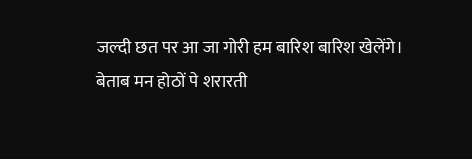जल्दी छत पर आ जा गोरी हम बारिश बारिश खेलेंगे।
बेताब मन होठों पे शरारती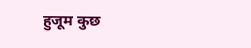हुजूम कुछ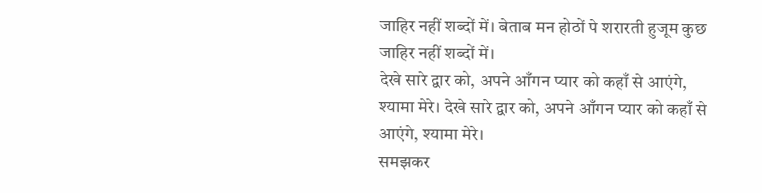जाहिर नहीं शब्दों में। बेताब मन होठों पे शरारती हुजूम कुछ जाहिर नहीं शब्दों में।
देखे सारे द्वार को, अपने आँगन प्यार को कहाँ से आएंगे, श्यामा मेरे। देखे सारे द्वार को, अपने आँगन प्यार को कहाँ से आएंगे, श्यामा मेरे।
समझकर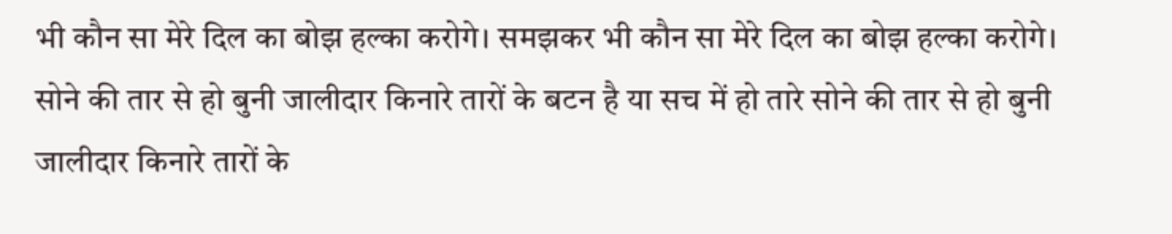भी कौन सा मेरे दिल का बोझ हल्का करोगे। समझकर भी कौन सा मेरे दिल का बोझ हल्का करोगे।
सोने की तार से हो बुनी जालीदार किनारे तारों के बटन है या सच में हो तारे सोने की तार से हो बुनी जालीदार किनारे तारों के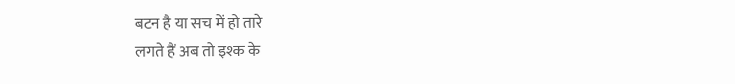बटन है या सच में हो तारे
लगते हैं अब तो इश्क के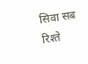सिवा सब रिश्ते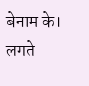बेनाम के। लगते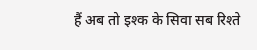हैं अब तो इश्क के सिवा सब रिश्ते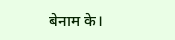बेनाम के।